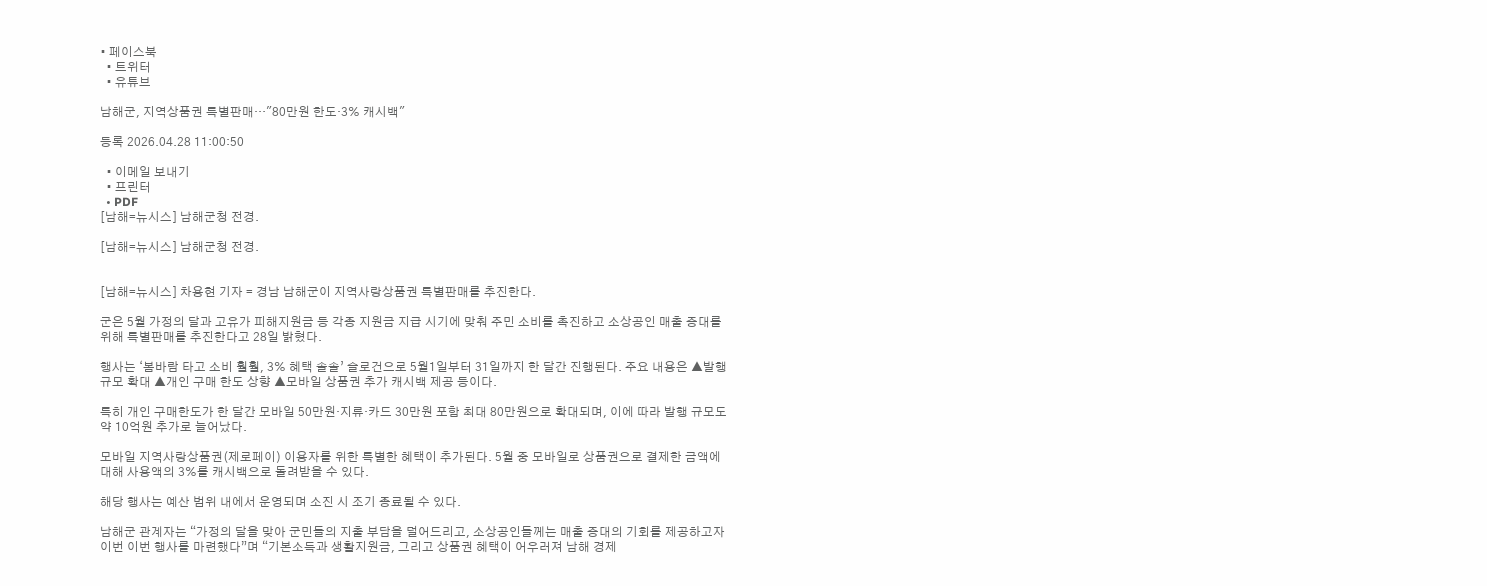• 페이스북
  • 트위터
  • 유튜브

남해군, 지역상품권 특별판매…"80만원 한도·3% 캐시백"

등록 2026.04.28 11:00:50

  • 이메일 보내기
  • 프린터
  • PDF
[남해=뉴시스] 남해군청 전경.

[남해=뉴시스] 남해군청 전경.


[남해=뉴시스] 차용현 기자 = 경남 남해군이 지역사랑상품권 특별판매를 추진한다.

군은 5월 가정의 달과 고유가 피해지원금 등 각종 지원금 지급 시기에 맞춰 주민 소비를 촉진하고 소상공인 매출 증대를 위해 특별판매를 추진한다고 28일 밝혔다.

행사는 ‘봄바람 타고 소비 훨훨, 3% 혜택 솔솔’ 슬로건으로 5월1일부터 31일까지 한 달간 진행된다. 주요 내용은 ▲발행 규모 확대 ▲개인 구매 한도 상향 ▲모바일 상품권 추가 캐시백 제공 등이다.

특히 개인 구매한도가 한 달간 모바일 50만원·지류·카드 30만원 포함 최대 80만원으로 확대되며, 이에 따라 발행 규모도 약 10억원 추가로 늘어났다.

모바일 지역사랑상품권(제로페이) 이용자를 위한 특별한 혜택이 추가된다. 5월 중 모바일로 상품권으로 결제한 금액에 대해 사용액의 3%를 캐시백으로 돌려받을 수 있다.

해당 행사는 예산 범위 내에서 운영되며 소진 시 조기 종료될 수 있다.

남해군 관계자는 “가정의 달을 맞아 군민들의 지출 부담을 덜어드리고, 소상공인들께는 매출 증대의 기회를 제공하고자 이번 이번 행사를 마련했다”며 “기본소득과 생활지원금, 그리고 상품권 혜택이 어우러져 남해 경제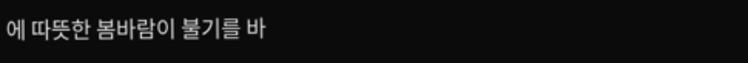에 따뜻한 봄바람이 불기를 바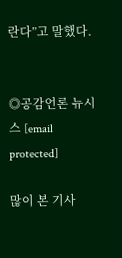란다”고 말했다.


◎공감언론 뉴시스 [email protected]

많이 본 기사